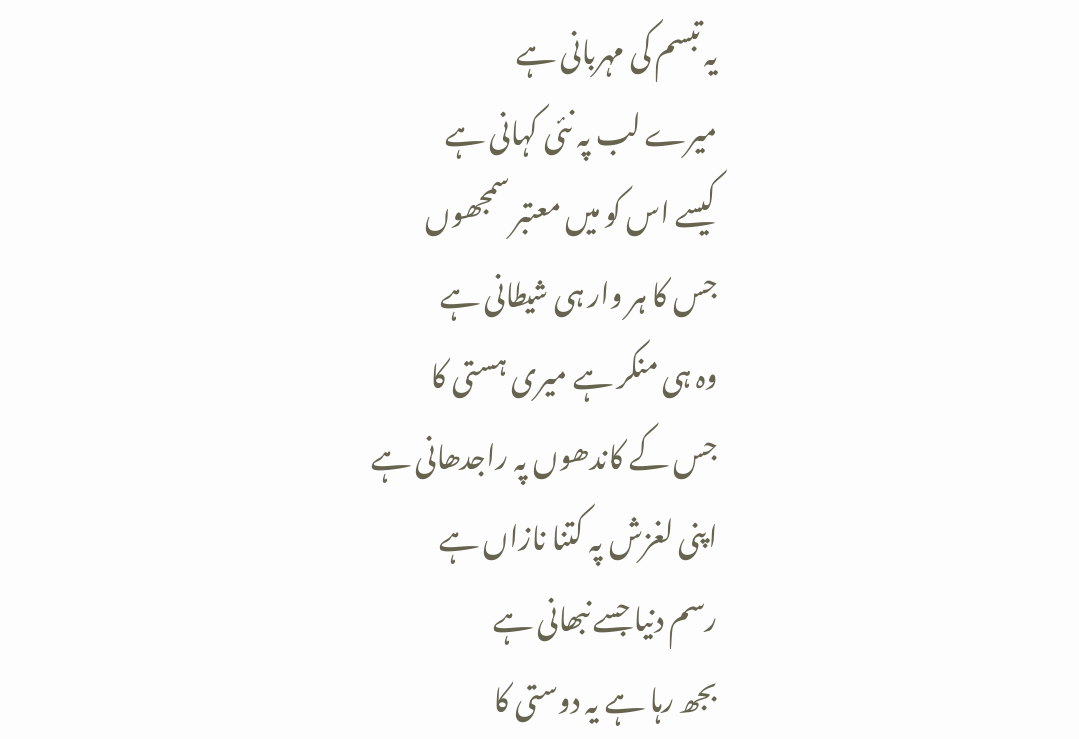یہ تبسم کی مہربانی ہے
میرے لب پہ نئی کہانی ہے
کیسے اس کو میں معتبر سمجھوں
جس کا ہر وار ہی شیطانی ہے
وہ ہی منکر ہے میری ہستی کا
جس کے کاندھوں پہ راجدھانی ہے
اپنی لغزش پہ کتنا نازاں ہے
رسم دنیا جسے نبھانی ہے
بجھ رہا ہے یہ دوستی کا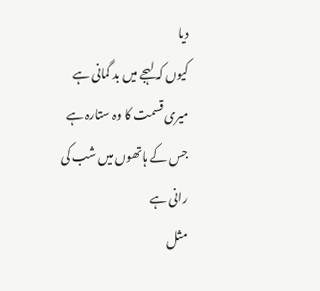دیا
کیوں کہ لہجے میں بد گمانی ہے
میری قسمت کا وہ ستارہ ہے
جس کے ہاتھوں میں شب کی رانی ہے
مثل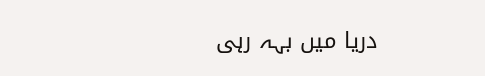دریا میں بہہ رہی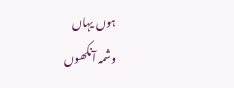ہوں یہاں
وشمہ آنکھوں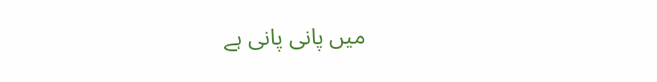میں پانی پانی ہے